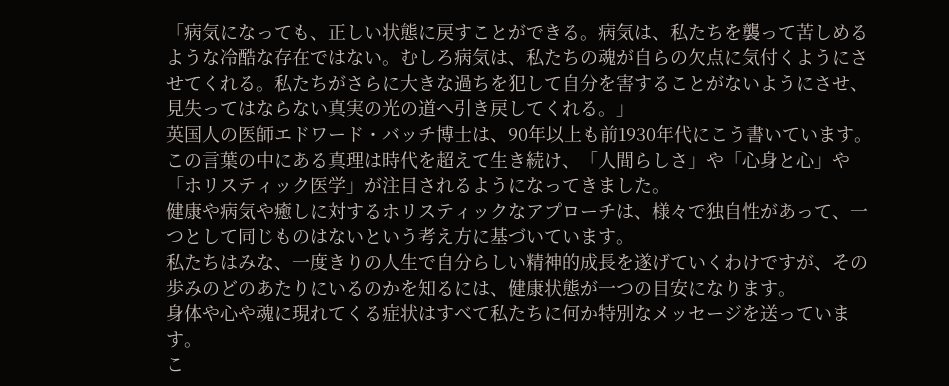「病気になっても、正しい状態に戻すことができる。病気は、私たちを襲って苦しめるような冷酷な存在ではない。むしろ病気は、私たちの魂が自らの欠点に気付くようにさせてくれる。私たちがさらに大きな過ちを犯して自分を害することがないようにさせ、見失ってはならない真実の光の道へ引き戻してくれる。」
英国人の医師エドワード・バッチ博士は、90年以上も前1930年代にこう書いています。
この言葉の中にある真理は時代を超えて生き続け、「人間らしさ」や「心身と心」や「ホリスティック医学」が注目されるようになってきました。
健康や病気や癒しに対するホリスティックなアプローチは、様々で独自性があって、一つとして同じものはないという考え方に基づいています。
私たちはみな、一度きりの人生で自分らしい精神的成長を遂げていくわけですが、その歩みのどのあたりにいるのかを知るには、健康状態が一つの目安になります。
身体や心や魂に現れてくる症状はすべて私たちに何か特別なメッセージを送っています。
こ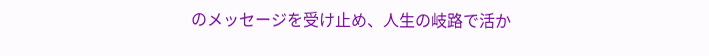のメッセージを受け止め、人生の岐路で活か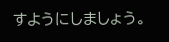すようにしましょう。